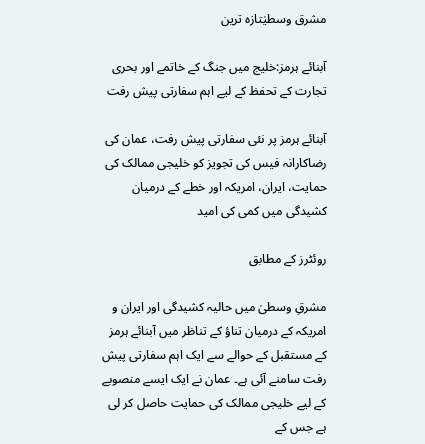مشرق وسطیٰتازہ ترین

آبنائے ہرمز:خلیج میں جنگ کے خاتمے اور بحری تجارت کے تحفظ کے لیے اہم سفارتی پیش رفت

آبنائے ہرمز پر نئی سفارتی پیش رفت، عمان کی رضاکارانہ فیس کی تجویز کو خلیجی ممالک کی حمایت، ایران، امریکہ اور خطے کے درمیان کشیدگی میں کمی کی امید

روئٹرز کے مطابق

مشرقِ وسطیٰ میں حالیہ کشیدگی اور ایران و امریکہ کے درمیان تناؤ کے تناظر میں آبنائے ہرمز کے مستقبل کے حوالے سے ایک اہم سفارتی پیش رفت سامنے آئی ہے۔ عمان نے ایک ایسے منصوبے کے لیے خلیجی ممالک کی حمایت حاصل کر لی ہے جس کے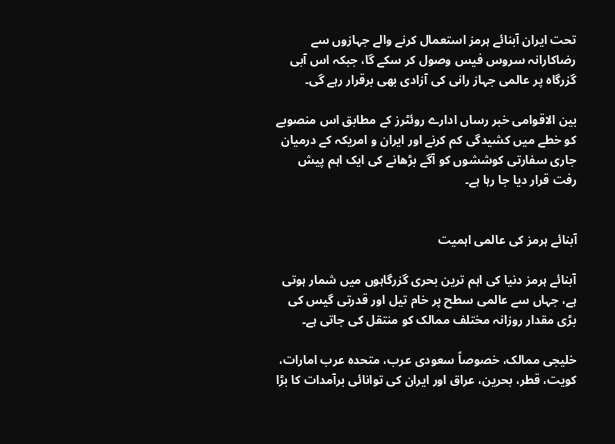تحت ایران آبنائے ہرمز استعمال کرنے والے جہازوں سے رضاکارانہ سروس فیس وصول کر سکے گا، جبکہ اس آبی گزرگاہ پر عالمی جہاز رانی کی آزادی بھی برقرار رہے گی۔

بین الاقوامی خبر رساں ادارے روئٹرز کے مطابق اس منصوبے کو خطے میں کشیدگی کم کرنے اور ایران و امریکہ کے درمیان جاری سفارتی کوششوں کو آگے بڑھانے کی ایک اہم پیش رفت قرار دیا جا رہا ہے۔


آبنائے ہرمز کی عالمی اہمیت

آبنائے ہرمز دنیا کی اہم ترین بحری گزرگاہوں میں شمار ہوتی ہے، جہاں سے عالمی سطح پر خام تیل اور قدرتی گیس کی بڑی مقدار روزانہ مختلف ممالک کو منتقل کی جاتی ہے۔

خلیجی ممالک، خصوصاً سعودی عرب، متحدہ عرب امارات، کویت، قطر، بحرین، عراق اور ایران کی توانائی برآمدات کا بڑا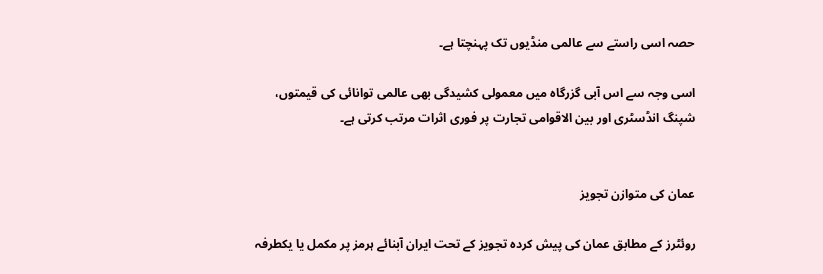حصہ اسی راستے سے عالمی منڈیوں تک پہنچتا ہے۔

اسی وجہ سے اس آبی گزرگاہ میں معمولی کشیدگی بھی عالمی توانائی کی قیمتوں، شپنگ انڈسٹری اور بین الاقوامی تجارت پر فوری اثرات مرتب کرتی ہے۔


عمان کی متوازن تجویز

روئٹرز کے مطابق عمان کی پیش کردہ تجویز کے تحت ایران آبنائے ہرمز پر مکمل یا یکطرفہ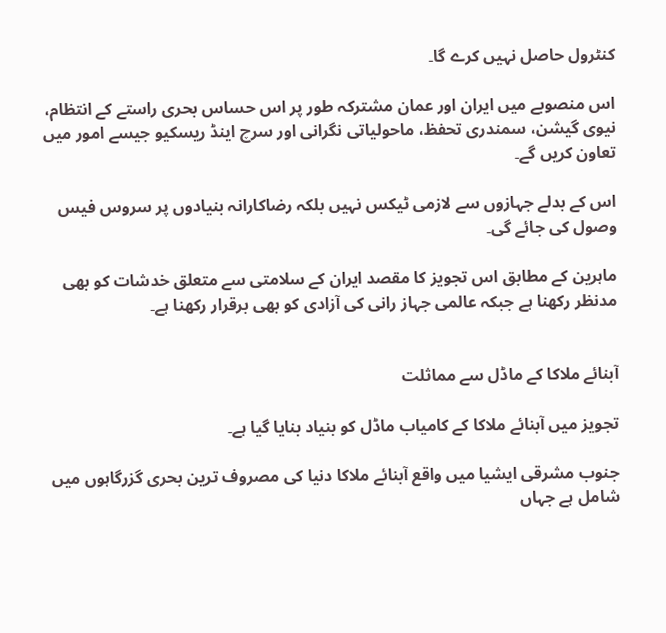کنٹرول حاصل نہیں کرے گا۔

اس منصوبے میں ایران اور عمان مشترکہ طور پر اس حساس بحری راستے کے انتظام، نیوی گیشن، سمندری تحفظ، ماحولیاتی نگرانی اور سرچ اینڈ ریسکیو جیسے امور میں تعاون کریں گے۔

اس کے بدلے جہازوں سے لازمی ٹیکس نہیں بلکہ رضاکارانہ بنیادوں پر سروس فیس وصول کی جائے گی۔

ماہرین کے مطابق اس تجویز کا مقصد ایران کے سلامتی سے متعلق خدشات کو بھی مدنظر رکھنا ہے جبکہ عالمی جہاز رانی کی آزادی کو بھی برقرار رکھنا ہے۔


آبنائے ملاکا کے ماڈل سے مماثلت

تجویز میں آبنائے ملاکا کے کامیاب ماڈل کو بنیاد بنایا گیا ہے۔

جنوب مشرقی ایشیا میں واقع آبنائے ملاکا دنیا کی مصروف ترین بحری گزرگاہوں میں شامل ہے جہاں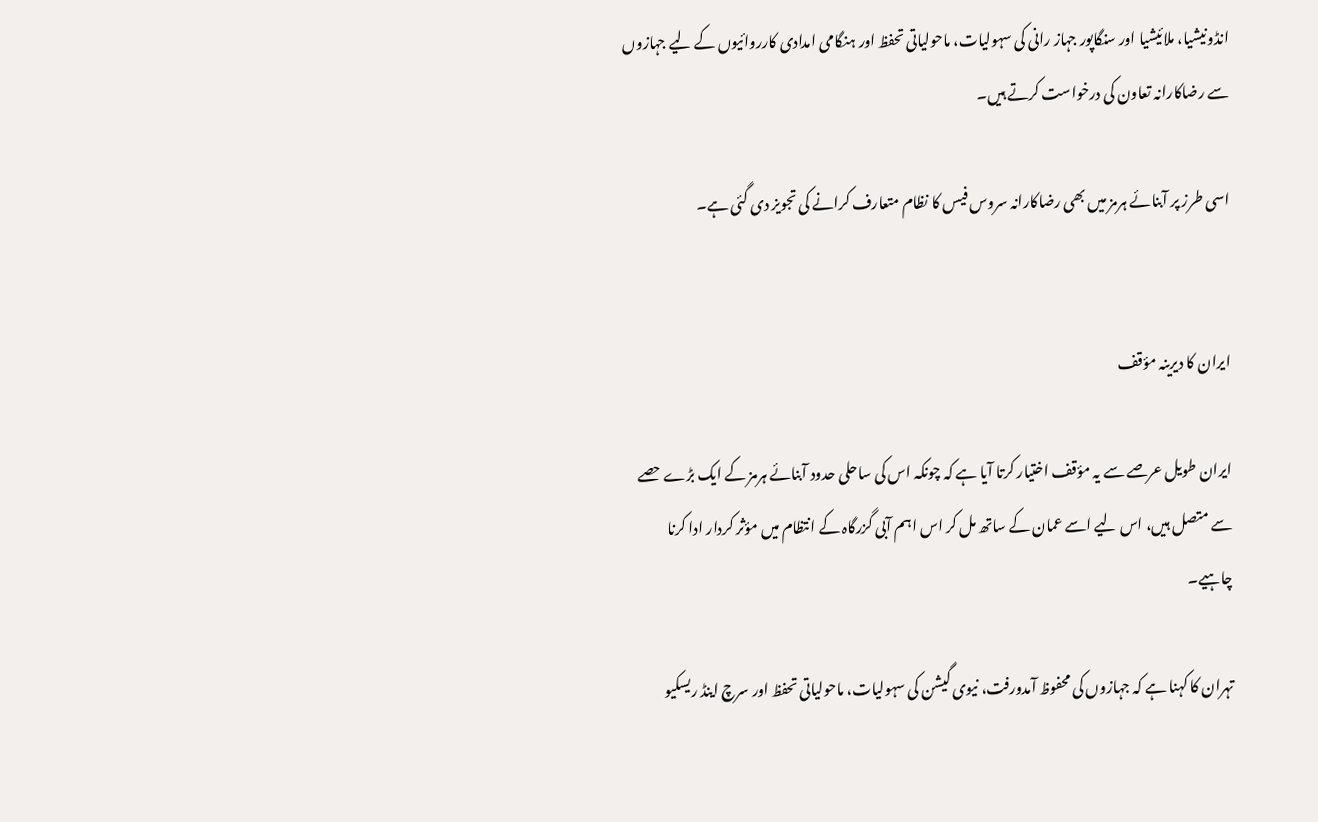انڈونیشیا، ملائیشیا اور سنگاپور جہاز رانی کی سہولیات، ماحولیاتی تحفظ اور ہنگامی امدادی کارروائیوں کے لیے جہازوں سے رضاکارانہ تعاون کی درخواست کرتے ہیں۔

اسی طرز پر آبنائے ہرمز میں بھی رضاکارانہ سروس فیس کا نظام متعارف کرانے کی تجویز دی گئی ہے۔


ایران کا دیرینہ مؤقف

ایران طویل عرصے سے یہ مؤقف اختیار کرتا آیا ہے کہ چونکہ اس کی ساحلی حدود آبنائے ہرمز کے ایک بڑے حصے سے متصل ہیں، اس لیے اسے عمان کے ساتھ مل کر اس اہم آبی گزرگاہ کے انتظام میں مؤثر کردار ادا کرنا چاہیے۔

تہران کا کہنا ہے کہ جہازوں کی محفوظ آمدورفت، نیوی گیشن کی سہولیات، ماحولیاتی تحفظ اور سرچ اینڈ ریسکیو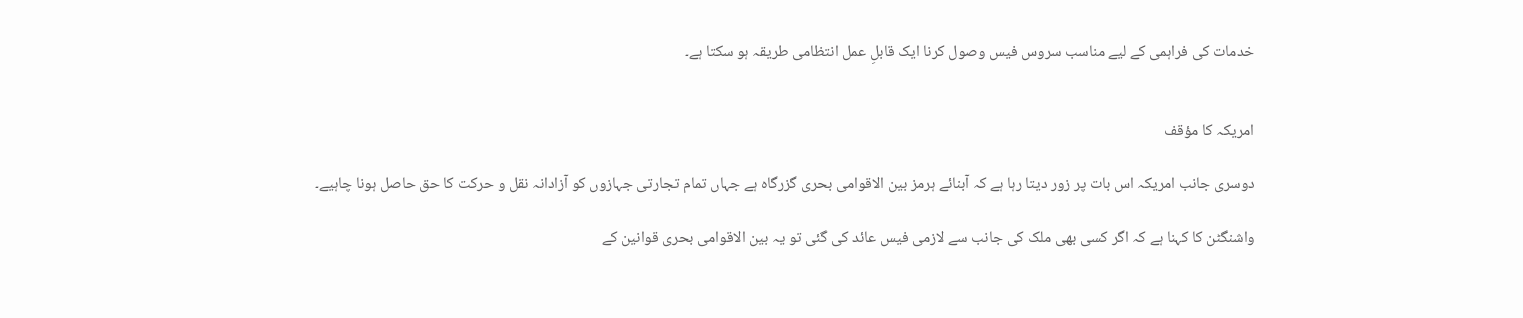خدمات کی فراہمی کے لیے مناسب سروس فیس وصول کرنا ایک قابلِ عمل انتظامی طریقہ ہو سکتا ہے۔


امریکہ کا مؤقف

دوسری جانب امریکہ اس بات پر زور دیتا رہا ہے کہ آبنائے ہرمز بین الاقوامی بحری گزرگاہ ہے جہاں تمام تجارتی جہازوں کو آزادانہ نقل و حرکت کا حق حاصل ہونا چاہیے۔

واشنگٹن کا کہنا ہے کہ اگر کسی بھی ملک کی جانب سے لازمی فیس عائد کی گئی تو یہ بین الاقوامی بحری قوانین کے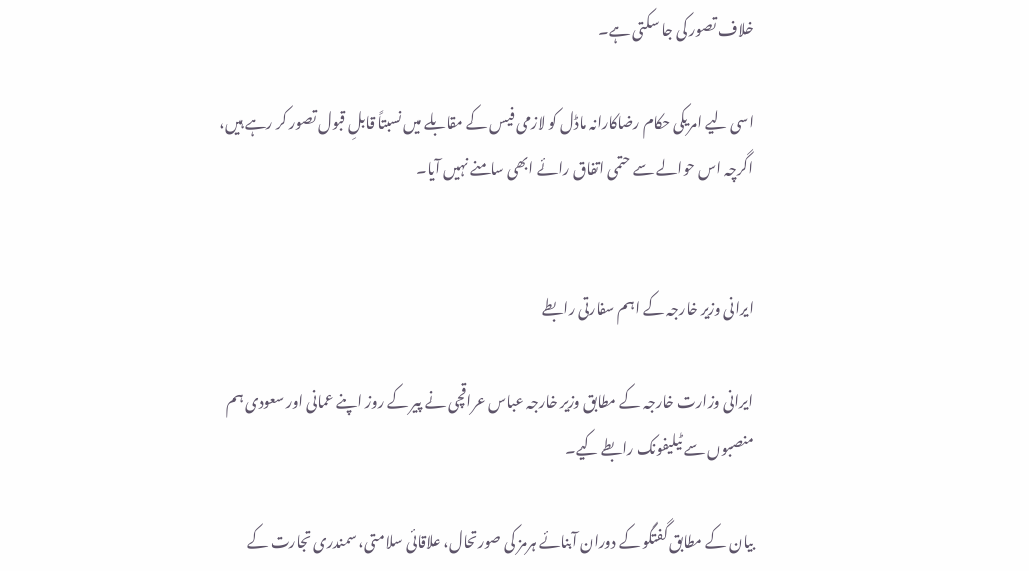خلاف تصور کی جا سکتی ہے۔

اسی لیے امریکی حکام رضاکارانہ ماڈل کو لازمی فیس کے مقابلے میں نسبتاً قابلِ قبول تصور کر رہے ہیں، اگرچہ اس حوالے سے حتمی اتفاق رائے ابھی سامنے نہیں آیا۔


ایرانی وزیر خارجہ کے اہم سفارتی رابطے

ایرانی وزارت خارجہ کے مطابق وزیر خارجہ عباس عراقچی نے پیر کے روز اپنے عمانی اور سعودی ہم منصبوں سے ٹیلیفونک رابطے کیے۔

بیان کے مطابق گفتگو کے دوران آبنائے ہرمز کی صورتحال، علاقائی سلامتی، سمندری تجارت کے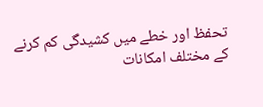تحفظ اور خطے میں کشیدگی کم کرنے کے مختلف امکانات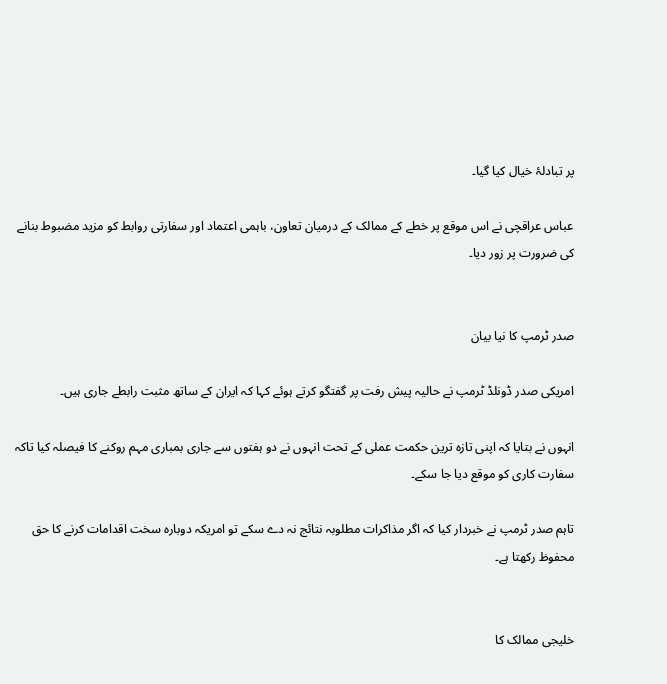پر تبادلۂ خیال کیا گیا۔

عباس عراقچی نے اس موقع پر خطے کے ممالک کے درمیان تعاون، باہمی اعتماد اور سفارتی روابط کو مزید مضبوط بنانے کی ضرورت پر زور دیا۔


صدر ٹرمپ کا نیا بیان

امریکی صدر ڈونلڈ ٹرمپ نے حالیہ پیش رفت پر گفتگو کرتے ہوئے کہا کہ ایران کے ساتھ مثبت رابطے جاری ہیں۔

انہوں نے بتایا کہ اپنی تازہ ترین حکمت عملی کے تحت انہوں نے دو ہفتوں سے جاری بمباری مہم روکنے کا فیصلہ کیا تاکہ سفارت کاری کو موقع دیا جا سکے۔

تاہم صدر ٹرمپ نے خبردار کیا کہ اگر مذاکرات مطلوبہ نتائج نہ دے سکے تو امریکہ دوبارہ سخت اقدامات کرنے کا حق محفوظ رکھتا ہے۔


خلیجی ممالک کا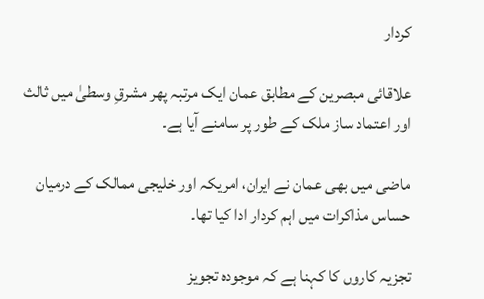کردار

علاقائی مبصرین کے مطابق عمان ایک مرتبہ پھر مشرقِ وسطیٰ میں ثالث اور اعتماد ساز ملک کے طور پر سامنے آیا ہے۔

ماضی میں بھی عمان نے ایران، امریکہ اور خلیجی ممالک کے درمیان حساس مذاکرات میں اہم کردار ادا کیا تھا۔

تجزیہ کاروں کا کہنا ہے کہ موجودہ تجویز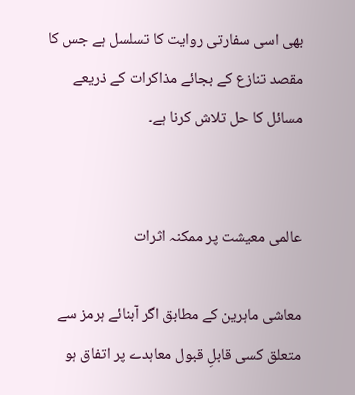بھی اسی سفارتی روایت کا تسلسل ہے جس کا مقصد تنازع کے بجائے مذاکرات کے ذریعے مسائل کا حل تلاش کرنا ہے۔


عالمی معیشت پر ممکنہ اثرات

معاشی ماہرین کے مطابق اگر آبنائے ہرمز سے متعلق کسی قابلِ قبول معاہدے پر اتفاق ہو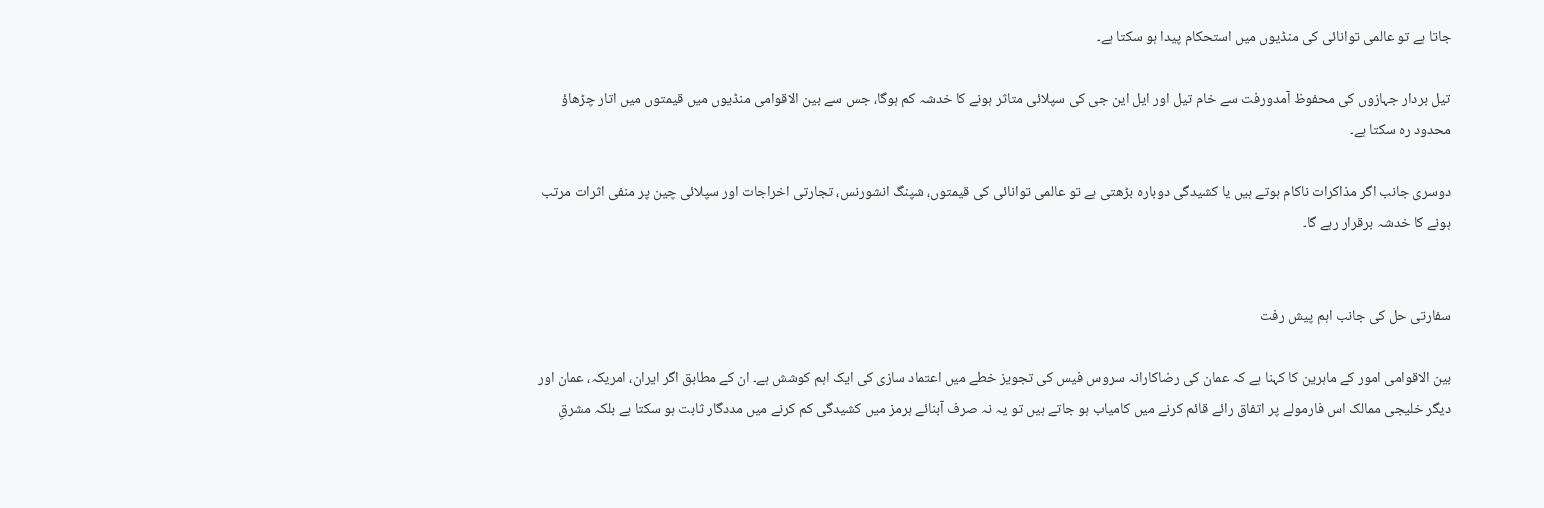جاتا ہے تو عالمی توانائی کی منڈیوں میں استحکام پیدا ہو سکتا ہے۔

تیل بردار جہازوں کی محفوظ آمدورفت سے خام تیل اور ایل این جی کی سپلائی متاثر ہونے کا خدشہ کم ہوگا، جس سے بین الاقوامی منڈیوں میں قیمتوں میں اتار چڑھاؤ محدود رہ سکتا ہے۔

دوسری جانب اگر مذاکرات ناکام ہوتے ہیں یا کشیدگی دوبارہ بڑھتی ہے تو عالمی توانائی کی قیمتوں، شپنگ انشورنس، تجارتی اخراجات اور سپلائی چین پر منفی اثرات مرتب ہونے کا خدشہ برقرار رہے گا۔


سفارتی حل کی جانب اہم پیش رفت

بین الاقوامی امور کے ماہرین کا کہنا ہے کہ عمان کی رضاکارانہ سروس فیس کی تجویز خطے میں اعتماد سازی کی ایک اہم کوشش ہے۔ ان کے مطابق اگر ایران، امریکہ، عمان اور دیگر خلیجی ممالک اس فارمولے پر اتفاق رائے قائم کرنے میں کامیاب ہو جاتے ہیں تو یہ نہ صرف آبنائے ہرمز میں کشیدگی کم کرنے میں مددگار ثابت ہو سکتا ہے بلکہ مشرقِ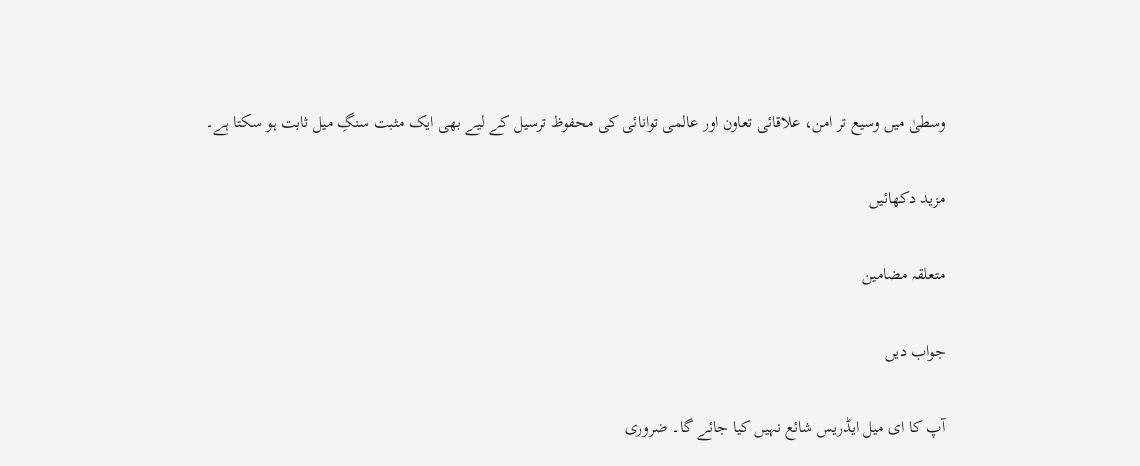وسطیٰ میں وسیع تر امن، علاقائی تعاون اور عالمی توانائی کی محفوظ ترسیل کے لیے بھی ایک مثبت سنگِ میل ثابت ہو سکتا ہے۔

مزید دکھائیں

متعلقہ مضامین

جواب دیں

آپ کا ای میل ایڈریس شائع نہیں کیا جائے گا۔ ضروری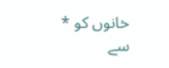خانوں کو * سے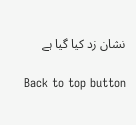نشان زد کیا گیا ہے

Back to top button